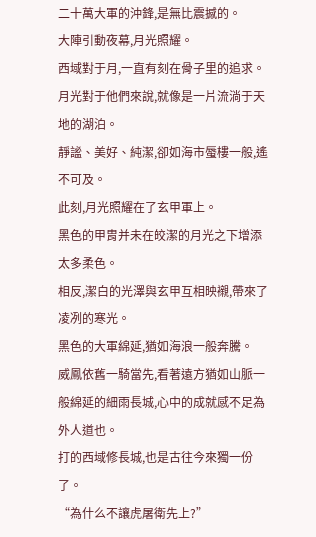二十萬大軍的沖鋒,是無比震撼的。
大陣引動夜幕,月光照耀。
西域對于月,一直有刻在骨子里的追求。
月光對于他們來說,就像是一片流淌于天地的湖泊。
靜謐、美好、純潔,卻如海市蜃樓一般,遙不可及。
此刻,月光照耀在了玄甲軍上。
黑色的甲胄并未在皎潔的月光之下增添太多柔色。
相反,潔白的光澤與玄甲互相映襯,帶來了凌冽的寒光。
黑色的大軍綿延,猶如海浪一般奔騰。
威鳳依舊一騎當先,看著遠方猶如山脈一般綿延的細雨長城,心中的成就感不足為外人道也。
打的西域修長城,也是古往今來獨一份了。
“為什么不讓虎屠衛先上?”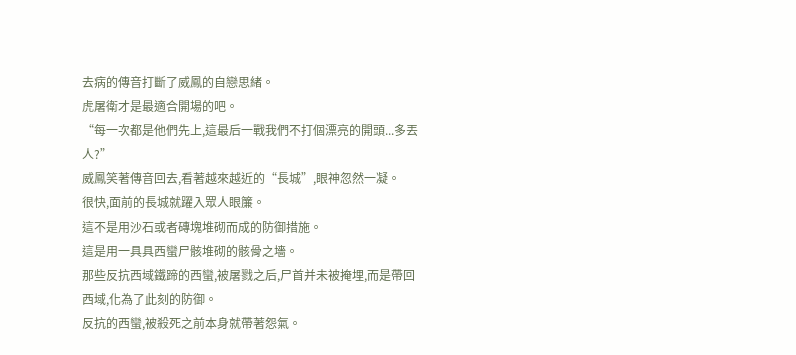去病的傳音打斷了威鳳的自戀思緒。
虎屠衛才是最適合開場的吧。
“每一次都是他們先上,這最后一戰我們不打個漂亮的開頭...多丟人?”
威鳳笑著傳音回去,看著越來越近的“長城”,眼神忽然一凝。
很快,面前的長城就躍入眾人眼簾。
這不是用沙石或者磚塊堆砌而成的防御措施。
這是用一具具西蠻尸骸堆砌的骸骨之墻。
那些反抗西域鐵蹄的西蠻,被屠戮之后,尸首并未被掩埋,而是帶回西域,化為了此刻的防御。
反抗的西蠻,被殺死之前本身就帶著怨氣。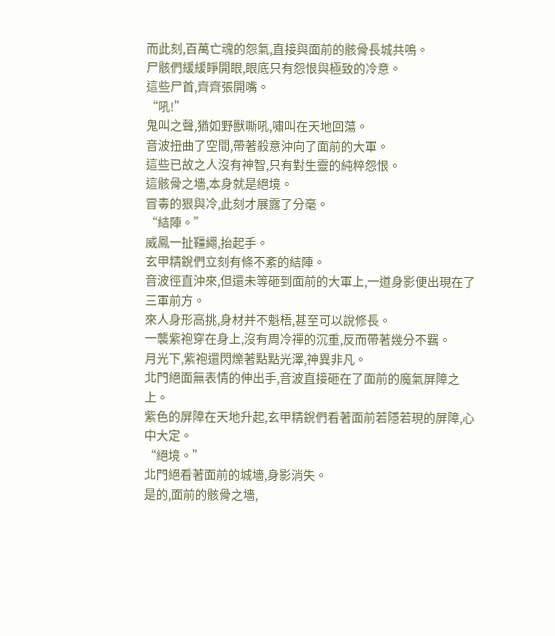而此刻,百萬亡魂的怨氣,直接與面前的骸骨長城共鳴。
尸骸們緩緩睜開眼,眼底只有怨恨與極致的冷意。
這些尸首,齊齊張開嘴。
“吼!”
鬼叫之聲,猶如野獸嘶吼,嘯叫在天地回蕩。
音波扭曲了空間,帶著殺意沖向了面前的大軍。
這些已故之人沒有神智,只有對生靈的純粹怨恨。
這骸骨之墻,本身就是絕境。
冒毒的狠與冷,此刻才展露了分毫。
“結陣。”
威鳳一扯韁繩,抬起手。
玄甲精銳們立刻有條不紊的結陣。
音波徑直沖來,但還未等砸到面前的大軍上,一道身影便出現在了三軍前方。
來人身形高挑,身材并不魁梧,甚至可以說修長。
一襲紫袍穿在身上,沒有周冷禪的沉重,反而帶著幾分不羈。
月光下,紫袍還閃爍著點點光澤,神異非凡。
北門絕面無表情的伸出手,音波直接砸在了面前的魔氣屏障之上。
紫色的屏障在天地升起,玄甲精銳們看著面前若隱若現的屏障,心中大定。
“絕境。”
北門絕看著面前的城墻,身影消失。
是的,面前的骸骨之墻,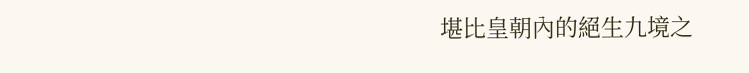堪比皇朝內的絕生九境之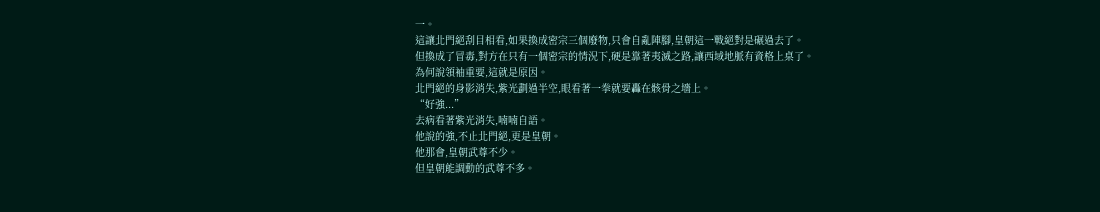一。
這讓北門絕刮目相看,如果換成密宗三個廢物,只會自亂陣腳,皇朝這一戰絕對是碾過去了。
但換成了冒毒,對方在只有一個密宗的情況下,硬是靠著夷滅之路,讓西域地脈有資格上桌了。
為何說領袖重要,這就是原因。
北門絕的身影消失,紫光劃過半空,眼看著一拳就要轟在骸骨之墻上。
“好強...”
去病看著紫光消失,喃喃自語。
他說的強,不止北門絕,更是皇朝。
他那會,皇朝武尊不少。
但皇朝能調動的武尊不多。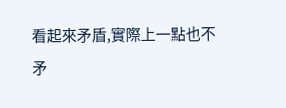看起來矛盾,實際上一點也不矛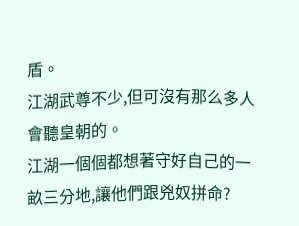盾。
江湖武尊不少,但可沒有那么多人會聽皇朝的。
江湖一個個都想著守好自己的一畝三分地,讓他們跟兇奴拼命?